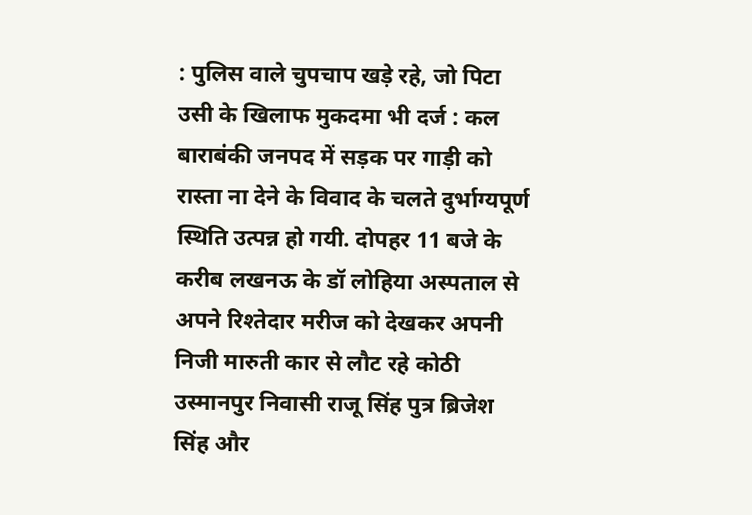: पुलिस वाले चुपचाप खड़े रहे, जो पिटा उसी के खिलाफ मुकदमा भी दर्ज : कल बाराबंकी जनपद में सड़क पर गाड़ी को रास्ता ना देने के विवाद के चलते दुर्भाग्यपूर्ण स्थिति उत्पन्न हो गयी. दोपहर 11 बजे के करीब लखनऊ के डॉ लोहिया अस्पताल से अपने रिश्तेदार मरीज को देखकर अपनी निजी मारुती कार से लौट रहे कोठी उस्मानपुर निवासी राजू सिंह पुत्र ब्रिजेश सिंह और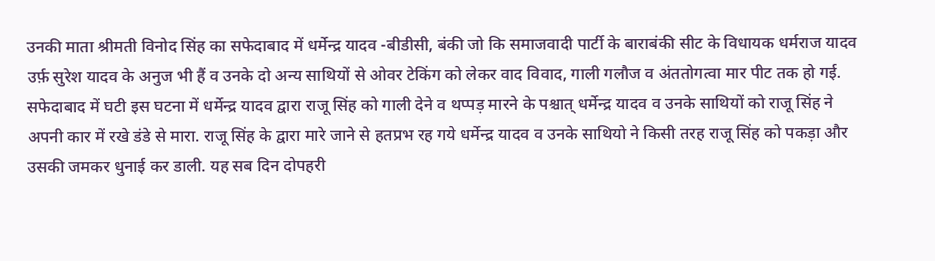उनकी माता श्रीमती विनोद सिंह का सफेदाबाद में धर्मेन्द्र यादव -बीडीसी, बंकी जो कि समाजवादी पार्टी के बाराबंकी सीट के विधायक धर्मराज यादव उर्फ़ सुरेश यादव के अनुज भी हैं व उनके दो अन्य साथियों से ओवर टेकिंग को लेकर वाद विवाद, गाली गलौज व अंततोगत्वा मार पीट तक हो गई.
सफेदाबाद में घटी इस घटना में धर्मेन्द्र यादव द्वारा राजू सिंह को गाली देने व थप्पड़ मारने के पश्चात् धर्मेन्द्र यादव व उनके साथियों को राजू सिंह ने अपनी कार में रखे डंडे से मारा. राजू सिंह के द्वारा मारे जाने से हतप्रभ रह गये धर्मेन्द्र यादव व उनके साथियो ने किसी तरह राजू सिंह को पकड़ा और उसकी जमकर धुनाई कर डाली. यह सब दिन दोपहरी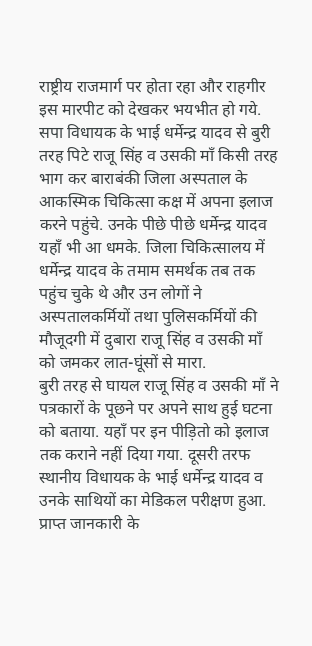राष्ट्रीय राजमार्ग पर होता रहा और राहगीर इस मारपीट को देखकर भयभीत हो गये. सपा विधायक के भाई धर्मेन्द्र यादव से बुरी तरह पिटे राजू सिंह व उसकी माँ किसी तरह भाग कर बाराबंकी जिला अस्पताल के आकस्मिक चिकित्सा कक्ष में अपना इलाज करने पहुंचे. उनके पीछे पीछे धर्मेन्द्र यादव यहाँ भी आ धमके. जिला चिकित्सालय में धर्मेन्द्र यादव के तमाम समर्थक तब तक पहुंच चुके थे और उन लोगों ने अस्पतालकर्मियों तथा पुलिसकर्मियों की मौजूदगी में दुबारा राजू सिंह व उसकी माँ को जमकर लात-घूंसों से मारा.
बुरी तरह से घायल राजू सिंह व उसकी माँ ने पत्रकारों के पूछने पर अपने साथ हुई घटना को बताया. यहाँ पर इन पीड़ितो को इलाज तक कराने नहीं दिया गया. दूसरी तरफ स्थानीय विधायक के भाई धर्मेन्द्र यादव व उनके साथियों का मेडिकल परीक्षण हुआ. प्राप्त जानकारी के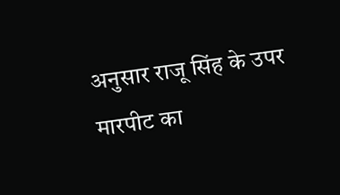अनुसार राजू सिंह के उपर मारपीट का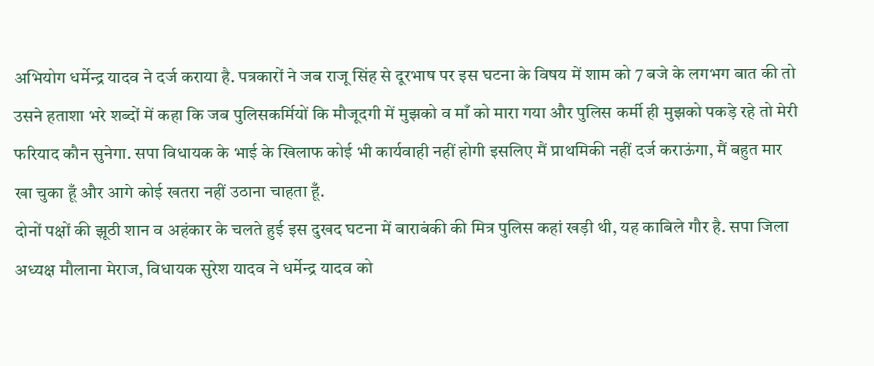अभियोग धर्मेन्द्र यादव ने दर्ज कराया है. पत्रकारों ने जब राजू सिंह से दूरभाष पर इस घटना के विषय में शाम को 7 बजे के लगभग बात की तो उसने हताशा भरे शब्दों में कहा कि जब पुलिसकर्मियों कि मौजूदगी में मुझको व माँ को मारा गया और पुलिस कर्मी ही मुझको पकड़े रहे तो मेरी फरियाद कौन सुनेगा. सपा विधायक के भाई के खिलाफ कोई भी कार्यवाही नहीं होगी इसलिए मैं प्राथमिकी नहीं दर्ज कराऊंगा, मैं बहुत मार खा चुका हूँ और आगे कोई खतरा नहीं उठाना चाहता हूँ.
दोनों पक्षों की झूठी शान व अहंकार के चलते हुई इस दुखद घटना में बाराबंकी की मित्र पुलिस कहां खड़ी थी, यह काबिले गौर है. सपा जिला अध्यक्ष मौलाना मेराज, विधायक सुरेश यादव ने धर्मेन्द्र यादव को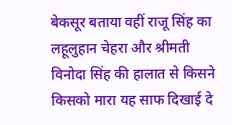बेकसूर बताया वहीं राजू सिंह का लहूलुहान चेहरा और श्रीमती विनोदा सिंह की हालात से किसने किसको मारा यह साफ दिखाई दे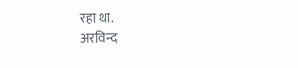रहा था.
अरविन्द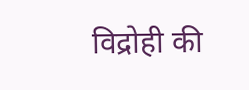विद्रोही की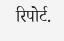रिपोर्ट.